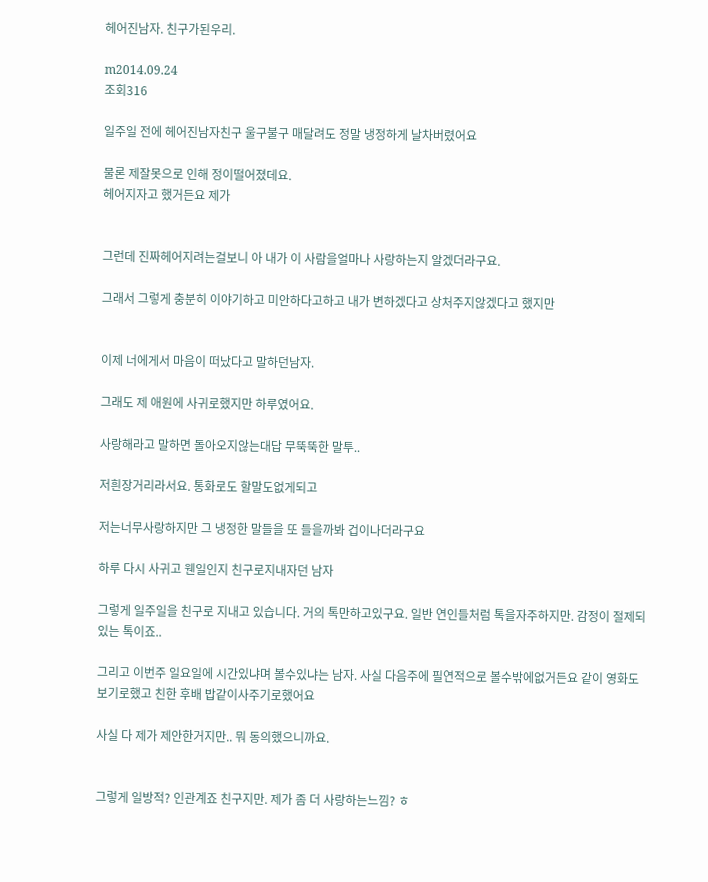헤어진남자. 친구가된우리.

m2014.09.24
조회316

일주일 전에 헤어진남자친구 울구불구 매달려도 정말 냉정하게 날차버렸어요

물론 제잘못으로 인해 정이떨어졌데요.
헤어지자고 했거든요 제가


그런데 진짜헤어지려는걸보니 아 내가 이 사람을얼마나 사랑하는지 알겠더라구요.

그래서 그렇게 충분히 이야기하고 미안하다고하고 내가 변하겠다고 상처주지않겠다고 했지만


이제 너에게서 마음이 떠났다고 말하던남자.

그래도 제 애원에 사귀로했지만 하루였어요.

사랑해라고 말하면 돌아오지않는대답 무뚝뚝한 말투..

저흰장거리라서요. 통화로도 할말도없게되고

저는너무사랑하지만 그 냉정한 말들을 또 들을까봐 겁이나더라구요

하루 다시 사귀고 웬일인지 친구로지내자던 남자

그렇게 일주일을 친구로 지내고 있습니다. 거의 톡만하고있구요. 일반 연인들처럼 톡을자주하지만. 감정이 절제되있는 톡이죠..

그리고 이번주 일요일에 시간있냐며 볼수있냐는 남자. 사실 다음주에 필연적으로 볼수밖에없거든요 같이 영화도 보기로했고 친한 후배 밥같이사주기로했어요

사실 다 제가 제안한거지만.. 뭐 동의했으니까요.


그렇게 일방적? 인관계죠 친구지만. 제가 좀 더 사랑하는느낌? ㅎ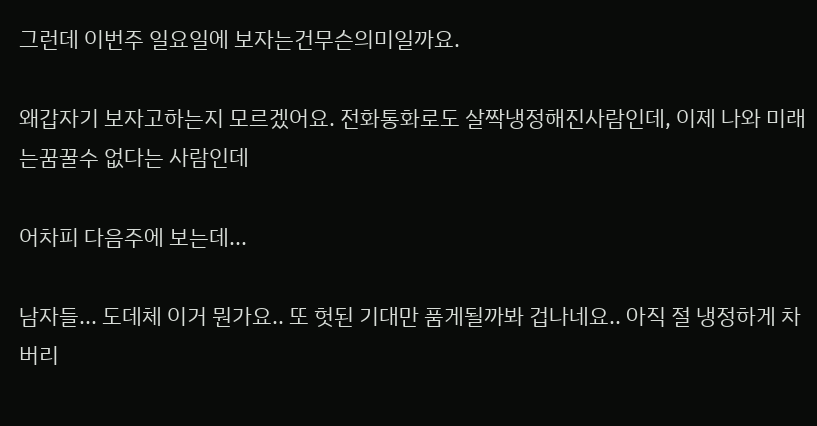그런데 이번주 일요일에 보자는건무슨의미일까요.

왜갑자기 보자고하는지 모르겠어요. 전화통화로도 살짝냉정해진사람인데, 이제 나와 미래는꿈꿀수 없다는 사람인데

어차피 다음주에 보는데...

남자들... 도데체 이거 뭔가요.. 또 헛된 기대만 품게될까봐 겁나네요.. 아직 절 냉정하게 차버리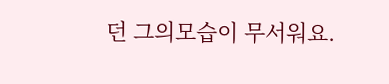던 그의모습이 무서워요.